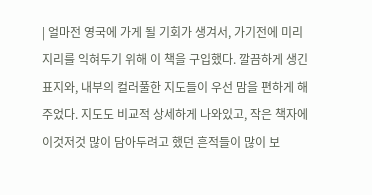| 얼마전 영국에 가게 될 기회가 생겨서, 가기전에 미리 지리를 익혀두기 위해 이 책을 구입했다. 깔끔하게 생긴 표지와, 내부의 컬러풀한 지도들이 우선 맘을 편하게 해 주었다. 지도도 비교적 상세하게 나와있고, 작은 책자에 이것저것 많이 담아두려고 했던 흔적들이 많이 보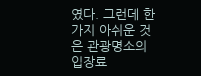였다. 그런데 한가지 아쉬운 것은 관광명소의 입장료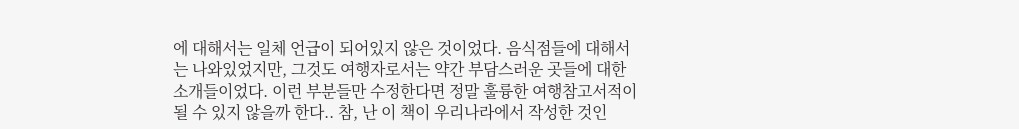에 대해서는 일체 언급이 되어있지 않은 것이었다. 음식점들에 대해서는 나와있었지만, 그것도 여행자로서는 약간 부담스러운 곳들에 대한 소개들이었다. 이런 부분들만 수정한다면 정말 훌륭한 여행참고서적이 될 수 있지 않을까 한다.. 참, 난 이 책이 우리나라에서 작성한 것인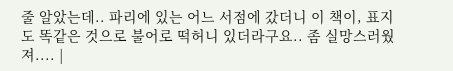줄 알았는데.. 파리에 있는 어느 서점에 갔더니 이 책이, 표지도 똑같은 것으로 불어로 떡허니 있더라구요.. 좀 실망스러웠져.... |